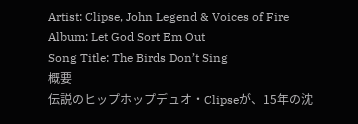Artist: Clipse, John Legend & Voices of Fire
Album: Let God Sort Em Out
Song Title: The Birds Don’t Sing
概要
伝説のヒップホップデュオ・Clipseが、15年の沈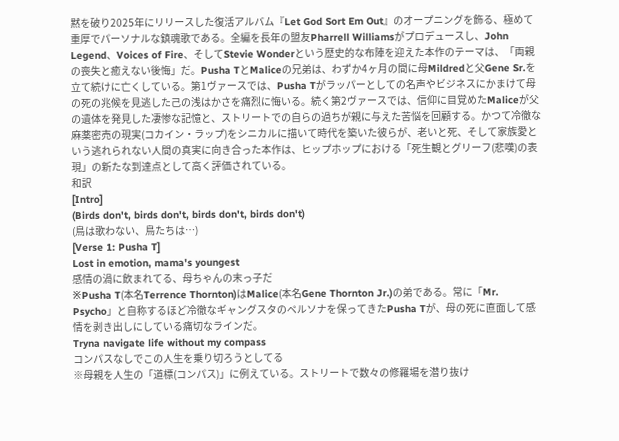黙を破り2025年にリリースした復活アルバム『Let God Sort Em Out』のオープニングを飾る、極めて重厚でパーソナルな鎮魂歌である。全編を長年の盟友Pharrell Williamsがプロデュースし、John Legend、Voices of Fire、そしてStevie Wonderという歴史的な布陣を迎えた本作のテーマは、「両親の喪失と癒えない後悔」だ。Pusha TとMaliceの兄弟は、わずか4ヶ月の間に母Mildredと父Gene Sr.を立て続けに亡くしている。第1ヴァースでは、Pusha Tがラッパーとしての名声やビジネスにかまけて母の死の兆候を見逃した己の浅はかさを痛烈に悔いる。続く第2ヴァースでは、信仰に目覚めたMaliceが父の遺体を発見した凄惨な記憶と、ストリートでの自らの過ちが親に与えた苦悩を回顧する。かつて冷徹な麻薬密売の現実(コカイン・ラップ)をシニカルに描いて時代を築いた彼らが、老いと死、そして家族愛という逃れられない人間の真実に向き合った本作は、ヒップホップにおける「死生観とグリーフ(悲嘆)の表現」の新たな到達点として高く評価されている。
和訳
[Intro]
(Birds don't, birds don't, birds don't, birds don't)
(鳥は歌わない、鳥たちは…)
[Verse 1: Pusha T]
Lost in emotion, mama's youngest
感情の渦に飲まれてる、母ちゃんの末っ子だ
※Pusha T(本名Terrence Thornton)はMalice(本名Gene Thornton Jr.)の弟である。常に「Mr. Psycho」と自称するほど冷徹なギャングスタのペルソナを保ってきたPusha Tが、母の死に直面して感情を剥き出しにしている痛切なラインだ。
Tryna navigate life without my compass
コンパスなしでこの人生を乗り切ろうとしてる
※母親を人生の「道標(コンパス)」に例えている。ストリートで数々の修羅場を潜り抜け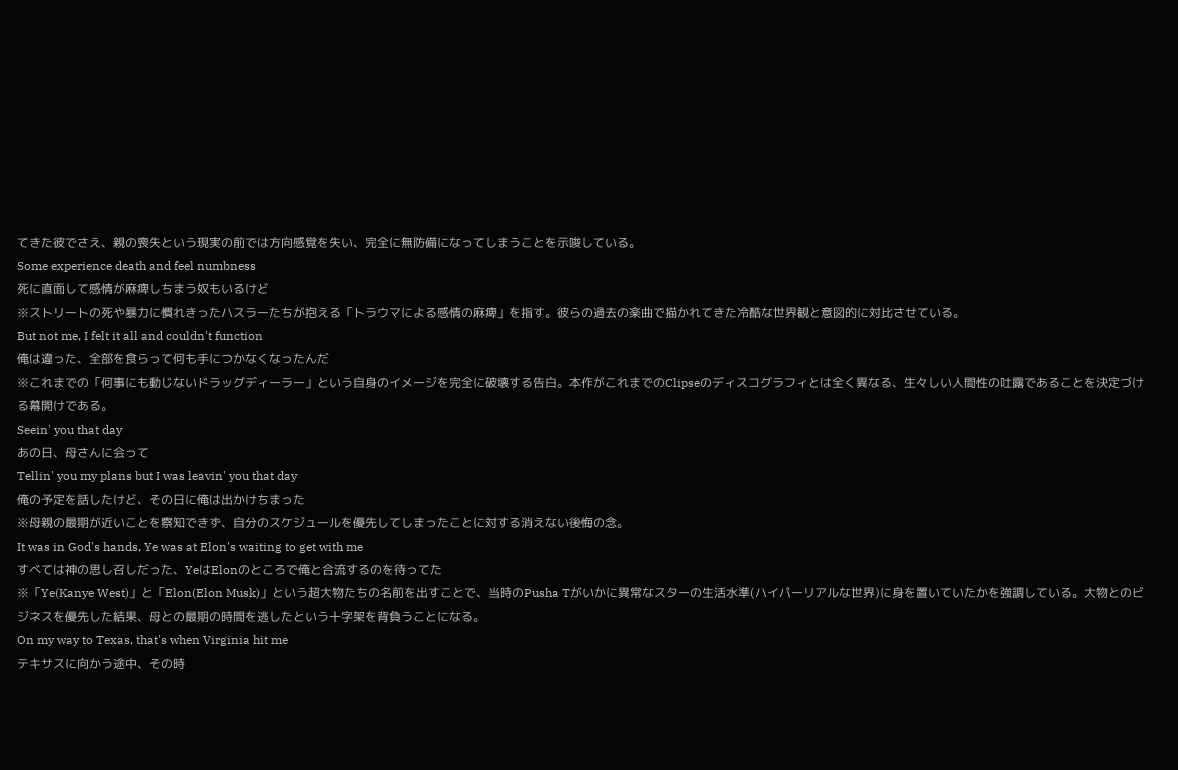てきた彼でさえ、親の喪失という現実の前では方向感覚を失い、完全に無防備になってしまうことを示唆している。
Some experience death and feel numbness
死に直面して感情が麻痺しちまう奴もいるけど
※ストリートの死や暴力に慣れきったハスラーたちが抱える「トラウマによる感情の麻痺」を指す。彼らの過去の楽曲で描かれてきた冷酷な世界観と意図的に対比させている。
But not me, I felt it all and couldn't function
俺は違った、全部を食らって何も手につかなくなったんだ
※これまでの「何事にも動じないドラッグディーラー」という自身のイメージを完全に破壊する告白。本作がこれまでのClipseのディスコグラフィとは全く異なる、生々しい人間性の吐露であることを決定づける幕開けである。
Seein' you that day
あの日、母さんに会って
Tellin' you my plans but I was leavin' you that day
俺の予定を話したけど、その日に俺は出かけちまった
※母親の最期が近いことを察知できず、自分のスケジュールを優先してしまったことに対する消えない後悔の念。
It was in God's hands, Ye was at Elon's waiting to get with me
すべては神の思し召しだった、YeはElonのところで俺と合流するのを待ってた
※「Ye(Kanye West)」と「Elon(Elon Musk)」という超大物たちの名前を出すことで、当時のPusha Tがいかに異常なスターの生活水準(ハイパーリアルな世界)に身を置いていたかを強調している。大物とのビジネスを優先した結果、母との最期の時間を逃したという十字架を背負うことになる。
On my way to Texas, that's when Virginia hit me
テキサスに向かう途中、その時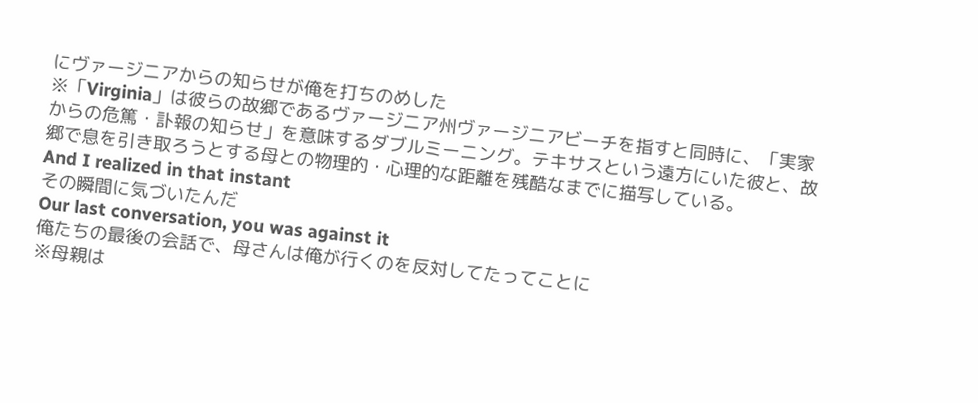にヴァージニアからの知らせが俺を打ちのめした
※「Virginia」は彼らの故郷であるヴァージニア州ヴァージニアビーチを指すと同時に、「実家からの危篤・訃報の知らせ」を意味するダブルミーニング。テキサスという遠方にいた彼と、故郷で息を引き取ろうとする母との物理的・心理的な距離を残酷なまでに描写している。
And I realized in that instant
その瞬間に気づいたんだ
Our last conversation, you was against it
俺たちの最後の会話で、母さんは俺が行くのを反対してたってことに
※母親は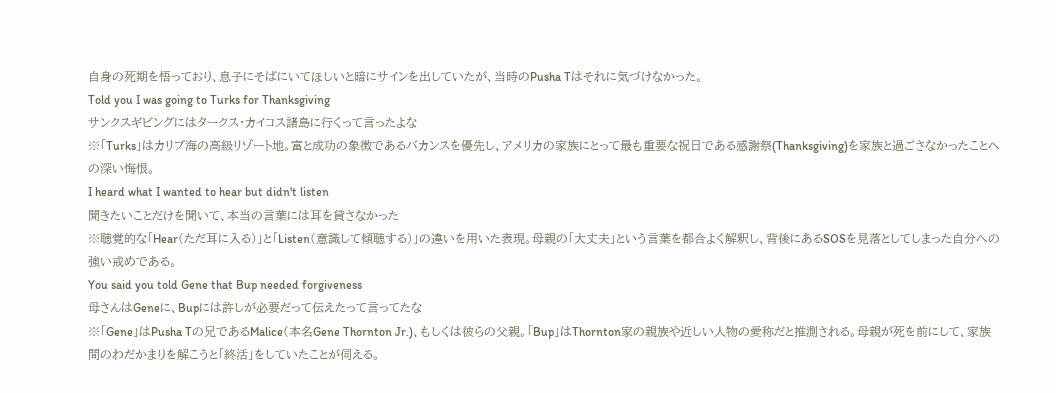自身の死期を悟っており、息子にそばにいてほしいと暗にサインを出していたが、当時のPusha Tはそれに気づけなかった。
Told you I was going to Turks for Thanksgiving
サンクスギビングにはタークス・カイコス諸島に行くって言ったよな
※「Turks」はカリブ海の高級リゾート地。富と成功の象徴であるバカンスを優先し、アメリカの家族にとって最も重要な祝日である感謝祭(Thanksgiving)を家族と過ごさなかったことへの深い悔恨。
I heard what I wanted to hear but didn't listen
聞きたいことだけを聞いて、本当の言葉には耳を貸さなかった
※聴覚的な「Hear(ただ耳に入る)」と「Listen(意識して傾聴する)」の違いを用いた表現。母親の「大丈夫」という言葉を都合よく解釈し、背後にあるSOSを見落としてしまった自分への強い戒めである。
You said you told Gene that Bup needed forgiveness
母さんはGeneに、Bupには許しが必要だって伝えたって言ってたな
※「Gene」はPusha Tの兄であるMalice(本名Gene Thornton Jr.)、もしくは彼らの父親。「Bup」はThornton家の親族や近しい人物の愛称だと推測される。母親が死を前にして、家族間のわだかまりを解こうと「終活」をしていたことが伺える。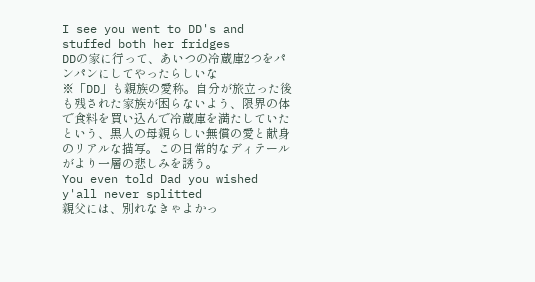I see you went to DD's and stuffed both her fridges
DDの家に行って、あいつの冷蔵庫2つをパンパンにしてやったらしいな
※「DD」も親族の愛称。自分が旅立った後も残された家族が困らないよう、限界の体で食料を買い込んで冷蔵庫を満たしていたという、黒人の母親らしい無償の愛と献身のリアルな描写。この日常的なディテールがより一層の悲しみを誘う。
You even told Dad you wished y'all never splitted
親父には、別れなきゃよかっ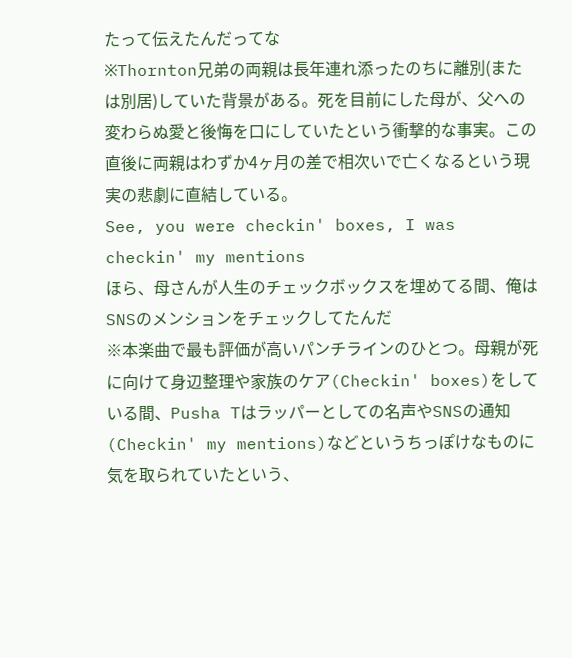たって伝えたんだってな
※Thornton兄弟の両親は長年連れ添ったのちに離別(または別居)していた背景がある。死を目前にした母が、父への変わらぬ愛と後悔を口にしていたという衝撃的な事実。この直後に両親はわずか4ヶ月の差で相次いで亡くなるという現実の悲劇に直結している。
See, you were checkin' boxes, I was checkin' my mentions
ほら、母さんが人生のチェックボックスを埋めてる間、俺はSNSのメンションをチェックしてたんだ
※本楽曲で最も評価が高いパンチラインのひとつ。母親が死に向けて身辺整理や家族のケア(Checkin' boxes)をしている間、Pusha Tはラッパーとしての名声やSNSの通知(Checkin' my mentions)などというちっぽけなものに気を取られていたという、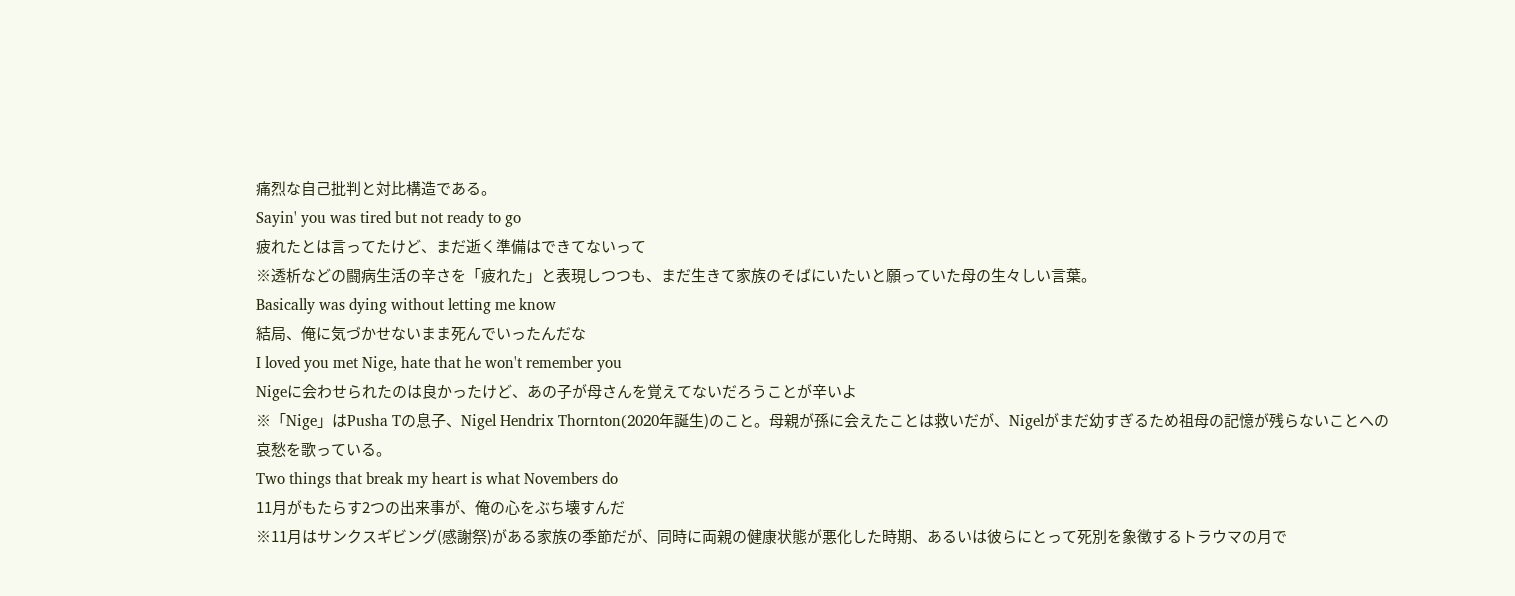痛烈な自己批判と対比構造である。
Sayin' you was tired but not ready to go
疲れたとは言ってたけど、まだ逝く準備はできてないって
※透析などの闘病生活の辛さを「疲れた」と表現しつつも、まだ生きて家族のそばにいたいと願っていた母の生々しい言葉。
Basically was dying without letting me know
結局、俺に気づかせないまま死んでいったんだな
I loved you met Nige, hate that he won't remember you
Nigeに会わせられたのは良かったけど、あの子が母さんを覚えてないだろうことが辛いよ
※「Nige」はPusha Tの息子、Nigel Hendrix Thornton(2020年誕生)のこと。母親が孫に会えたことは救いだが、Nigelがまだ幼すぎるため祖母の記憶が残らないことへの哀愁を歌っている。
Two things that break my heart is what Novembers do
11月がもたらす2つの出来事が、俺の心をぶち壊すんだ
※11月はサンクスギビング(感謝祭)がある家族の季節だが、同時に両親の健康状態が悪化した時期、あるいは彼らにとって死別を象徴するトラウマの月で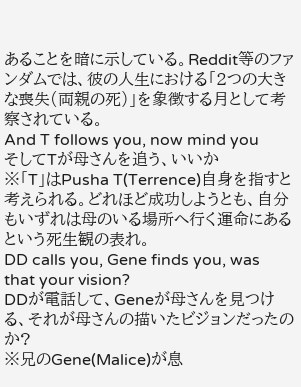あることを暗に示している。Reddit等のファンダムでは、彼の人生における「2つの大きな喪失(両親の死)」を象徴する月として考察されている。
And T follows you, now mind you
そしてTが母さんを追う、いいか
※「T」はPusha T(Terrence)自身を指すと考えられる。どれほど成功しようとも、自分もいずれは母のいる場所へ行く運命にあるという死生観の表れ。
DD calls you, Gene finds you, was that your vision?
DDが電話して、Geneが母さんを見つける、それが母さんの描いたビジョンだったのか?
※兄のGene(Malice)が息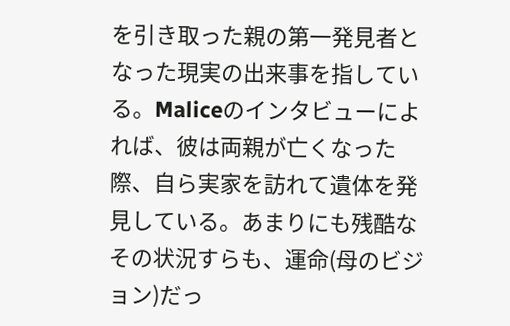を引き取った親の第一発見者となった現実の出来事を指している。Maliceのインタビューによれば、彼は両親が亡くなった際、自ら実家を訪れて遺体を発見している。あまりにも残酷なその状況すらも、運命(母のビジョン)だっ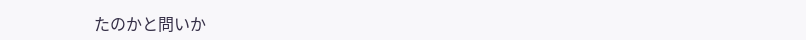たのかと問いか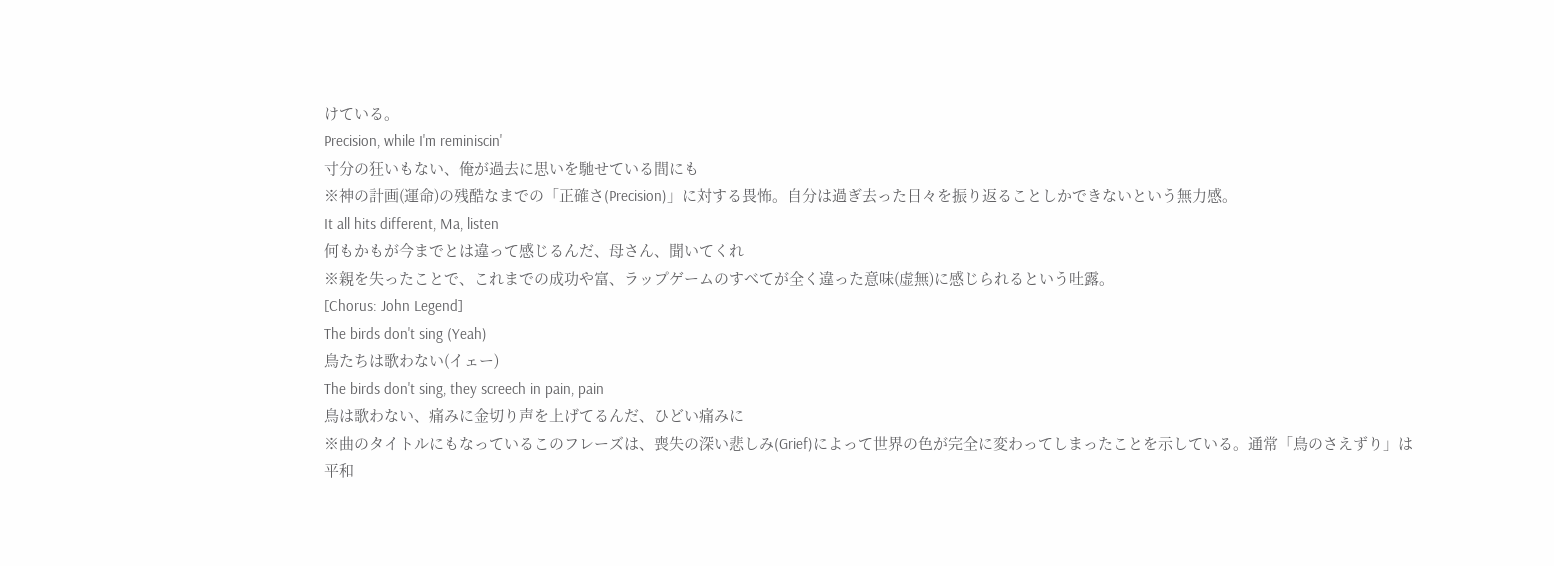けている。
Precision, while I'm reminiscin'
寸分の狂いもない、俺が過去に思いを馳せている間にも
※神の計画(運命)の残酷なまでの「正確さ(Precision)」に対する畏怖。自分は過ぎ去った日々を振り返ることしかできないという無力感。
It all hits different, Ma, listen
何もかもが今までとは違って感じるんだ、母さん、聞いてくれ
※親を失ったことで、これまでの成功や富、ラップゲームのすべてが全く違った意味(虚無)に感じられるという吐露。
[Chorus: John Legend]
The birds don't sing (Yeah)
鳥たちは歌わない(イェー)
The birds don't sing, they screech in pain, pain
鳥は歌わない、痛みに金切り声を上げてるんだ、ひどい痛みに
※曲のタイトルにもなっているこのフレーズは、喪失の深い悲しみ(Grief)によって世界の色が完全に変わってしまったことを示している。通常「鳥のさえずり」は平和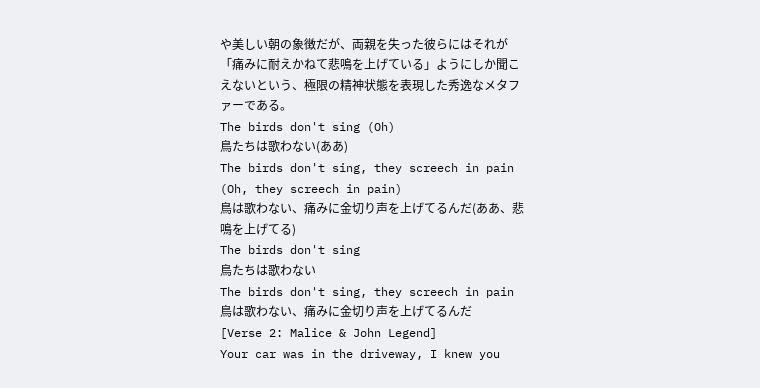や美しい朝の象徴だが、両親を失った彼らにはそれが「痛みに耐えかねて悲鳴を上げている」ようにしか聞こえないという、極限の精神状態を表現した秀逸なメタファーである。
The birds don't sing (Oh)
鳥たちは歌わない(ああ)
The birds don't sing, they screech in pain (Oh, they screech in pain)
鳥は歌わない、痛みに金切り声を上げてるんだ(ああ、悲鳴を上げてる)
The birds don't sing
鳥たちは歌わない
The birds don't sing, they screech in pain
鳥は歌わない、痛みに金切り声を上げてるんだ
[Verse 2: Malice & John Legend]
Your car was in the driveway, I knew you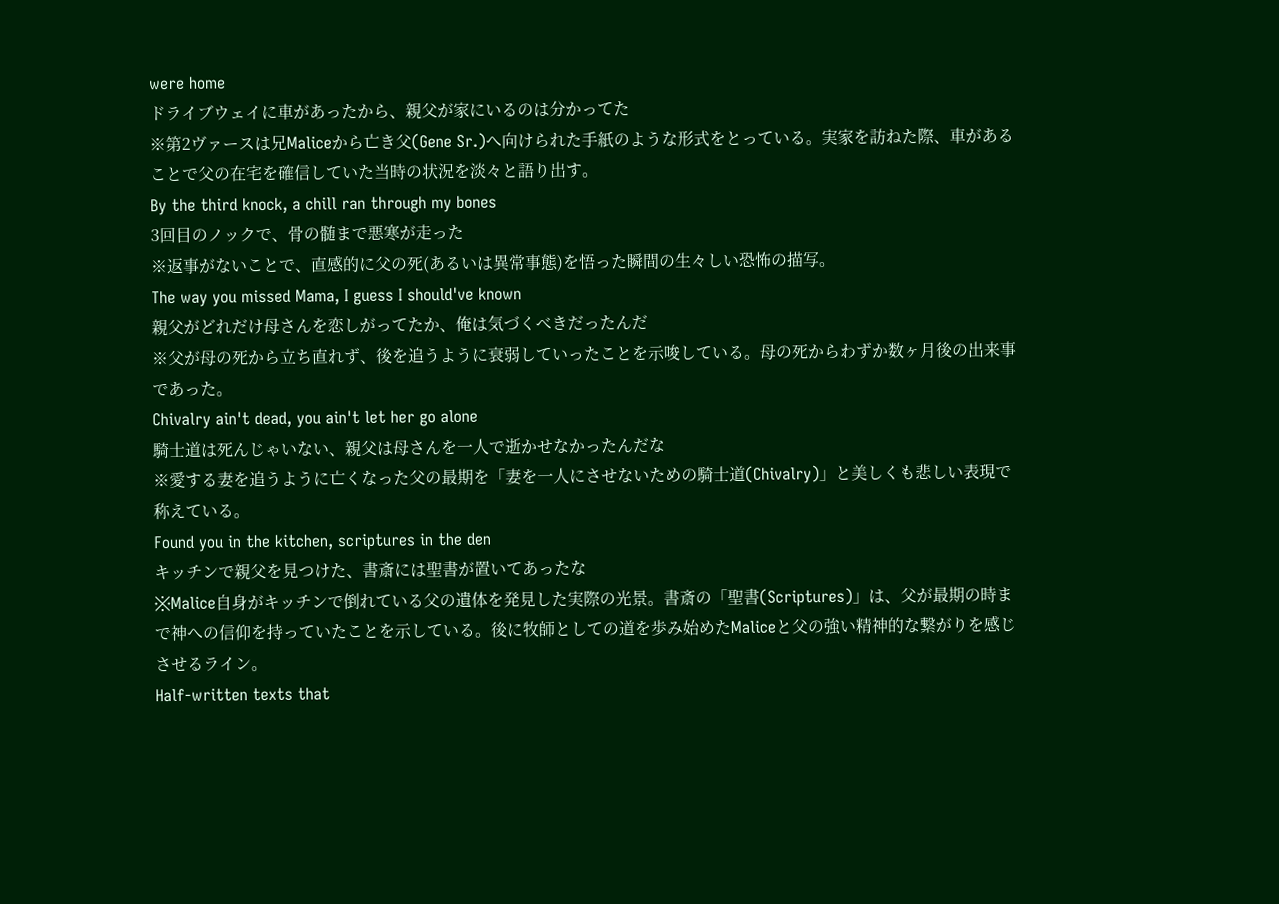were home
ドライブウェイに車があったから、親父が家にいるのは分かってた
※第2ヴァースは兄Maliceから亡き父(Gene Sr.)へ向けられた手紙のような形式をとっている。実家を訪ねた際、車があることで父の在宅を確信していた当時の状況を淡々と語り出す。
By the third knock, a chill ran through my bones
3回目のノックで、骨の髄まで悪寒が走った
※返事がないことで、直感的に父の死(あるいは異常事態)を悟った瞬間の生々しい恐怖の描写。
The way you missed Mama, I guess I should've known
親父がどれだけ母さんを恋しがってたか、俺は気づくべきだったんだ
※父が母の死から立ち直れず、後を追うように衰弱していったことを示唆している。母の死からわずか数ヶ月後の出来事であった。
Chivalry ain't dead, you ain't let her go alone
騎士道は死んじゃいない、親父は母さんを一人で逝かせなかったんだな
※愛する妻を追うように亡くなった父の最期を「妻を一人にさせないための騎士道(Chivalry)」と美しくも悲しい表現で称えている。
Found you in the kitchen, scriptures in the den
キッチンで親父を見つけた、書斎には聖書が置いてあったな
※Malice自身がキッチンで倒れている父の遺体を発見した実際の光景。書斎の「聖書(Scriptures)」は、父が最期の時まで神への信仰を持っていたことを示している。後に牧師としての道を歩み始めたMaliceと父の強い精神的な繋がりを感じさせるライン。
Half-written texts that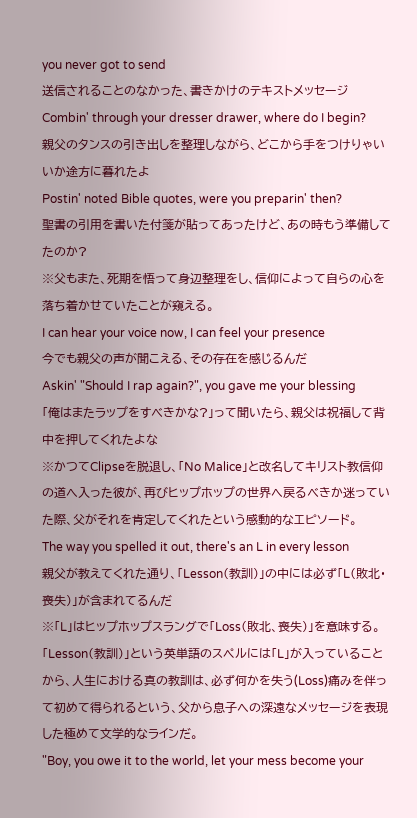you never got to send
送信されることのなかった、書きかけのテキストメッセージ
Combin' through your dresser drawer, where do I begin?
親父のタンスの引き出しを整理しながら、どこから手をつけりゃいいか途方に暮れたよ
Postin' noted Bible quotes, were you preparin' then?
聖書の引用を書いた付箋が貼ってあったけど、あの時もう準備してたのか?
※父もまた、死期を悟って身辺整理をし、信仰によって自らの心を落ち着かせていたことが窺える。
I can hear your voice now, I can feel your presence
今でも親父の声が聞こえる、その存在を感じるんだ
Askin' "Should I rap again?", you gave me your blessing
「俺はまたラップをすべきかな?」って聞いたら、親父は祝福して背中を押してくれたよな
※かつてClipseを脱退し、「No Malice」と改名してキリスト教信仰の道へ入った彼が、再びヒップホップの世界へ戻るべきか迷っていた際、父がそれを肯定してくれたという感動的なエピソード。
The way you spelled it out, there's an L in every lesson
親父が教えてくれた通り、「Lesson(教訓)」の中には必ず「L(敗北・喪失)」が含まれてるんだ
※「L」はヒップホップスラングで「Loss(敗北、喪失)」を意味する。「Lesson(教訓)」という英単語のスペルには「L」が入っていることから、人生における真の教訓は、必ず何かを失う(Loss)痛みを伴って初めて得られるという、父から息子への深遠なメッセージを表現した極めて文学的なラインだ。
"Boy, you owe it to the world, let your mess become your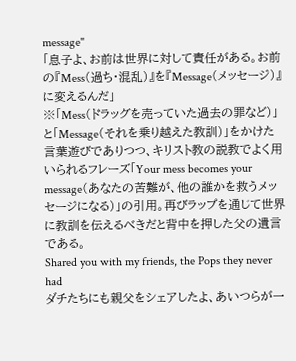message"
「息子よ、お前は世界に対して責任がある。お前の『Mess(過ち・混乱)』を『Message(メッセージ)』に変えるんだ」
※「Mess(ドラッグを売っていた過去の罪など)」と「Message(それを乗り越えた教訓)」をかけた言葉遊びでありつつ、キリスト教の説教でよく用いられるフレーズ「Your mess becomes your message(あなたの苦難が、他の誰かを救うメッセージになる)」の引用。再びラップを通じて世界に教訓を伝えるべきだと背中を押した父の遺言である。
Shared you with my friends, the Pops they never had
ダチたちにも親父をシェアしたよ、あいつらが一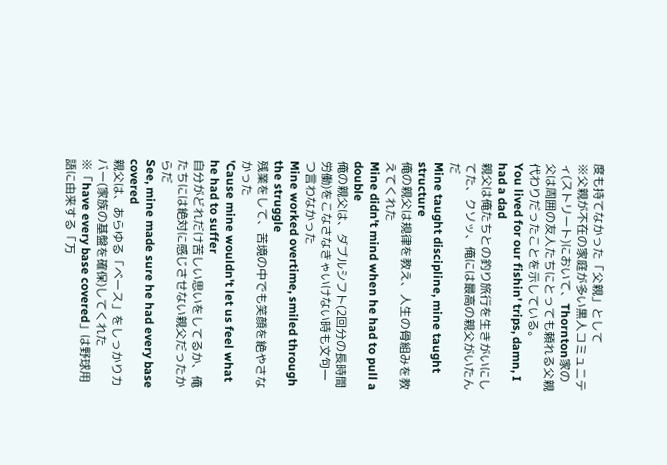度も持てなかった「父親」として
※父親が不在の家庭が多い黒人コミュニティ(ストリート)において、Thornton家の父は周囲の友人たちにとっても頼れる父親代わりだったことを示している。
You lived for our fishin' trips, damn, I had a dad
親父は俺たちとの釣り旅行を生きがいにしてた、クソッ、俺には最高の親父がいたんだ
Mine taught discipline, mine taught structure
俺の親父は規律を教え、人生の骨組みを教えてくれた
Mine didn't mind when he had to pull a double
俺の親父は、ダブルシフト(2回分の長時間労働)をこなさなきゃいけない時も文句一つ言わなかった
Mine worked overtime, smiled through the struggle
残業をして、苦境の中でも笑顔を絶やさなかった
'Cause mine wouldn't let us feel what he had to suffer
自分がどれだけ苦しい思いをしてるか、俺たちには絶対に感じさせない親父だったからだ
See, mine made sure he had every base covered
親父は、あらゆる「ベース」をしっかりカバー(家族の基盤を確保)してくれた
※「have every base covered」は野球用語に由来する「万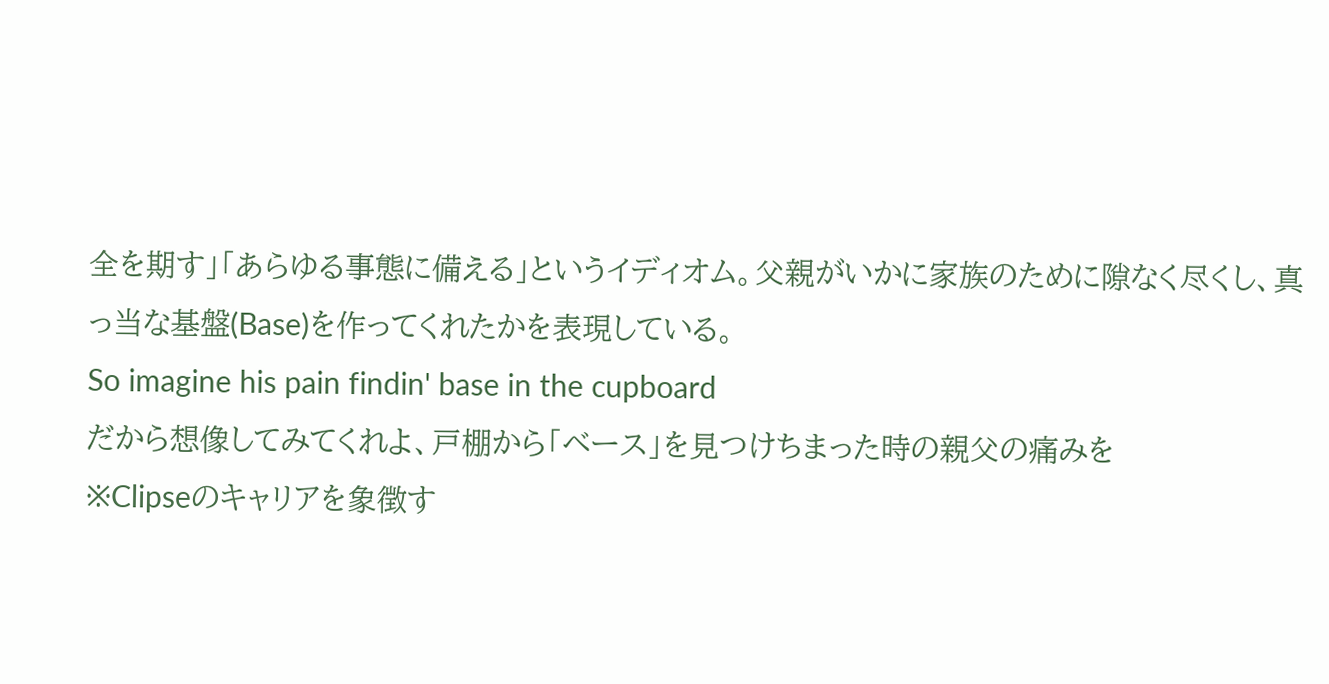全を期す」「あらゆる事態に備える」というイディオム。父親がいかに家族のために隙なく尽くし、真っ当な基盤(Base)を作ってくれたかを表現している。
So imagine his pain findin' base in the cupboard
だから想像してみてくれよ、戸棚から「ベース」を見つけちまった時の親父の痛みを
※Clipseのキャリアを象徴す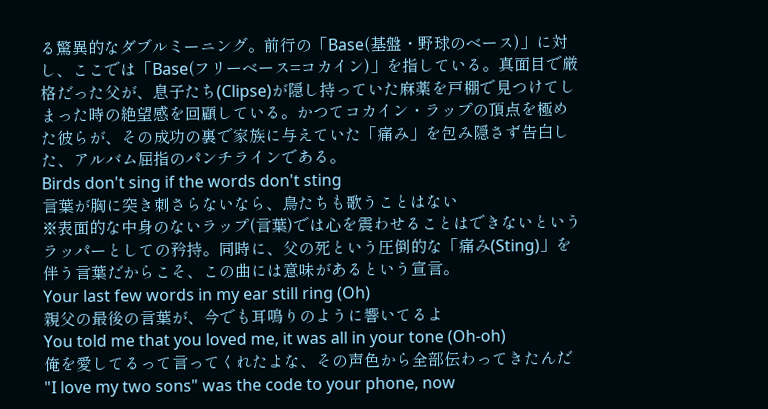る驚異的なダブルミーニング。前行の「Base(基盤・野球のベース)」に対し、ここでは「Base(フリーベース=コカイン)」を指している。真面目で厳格だった父が、息子たち(Clipse)が隠し持っていた麻薬を戸棚で見つけてしまった時の絶望感を回顧している。かつてコカイン・ラップの頂点を極めた彼らが、その成功の裏で家族に与えていた「痛み」を包み隠さず告白した、アルバム屈指のパンチラインである。
Birds don't sing if the words don't sting
言葉が胸に突き刺さらないなら、鳥たちも歌うことはない
※表面的な中身のないラップ(言葉)では心を震わせることはできないというラッパーとしての矜持。同時に、父の死という圧倒的な「痛み(Sting)」を伴う言葉だからこそ、この曲には意味があるという宣言。
Your last few words in my ear still ring (Oh)
親父の最後の言葉が、今でも耳鳴りのように響いてるよ
You told me that you loved me, it was all in your tone (Oh-oh)
俺を愛してるって言ってくれたよな、その声色から全部伝わってきたんだ
"I love my two sons" was the code to your phone, now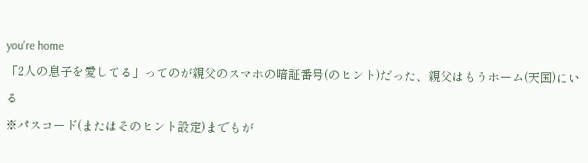you're home
「2人の息子を愛してる」ってのが親父のスマホの暗証番号(のヒント)だった、親父はもうホーム(天国)にいる
※パスコード(またはそのヒント設定)までもが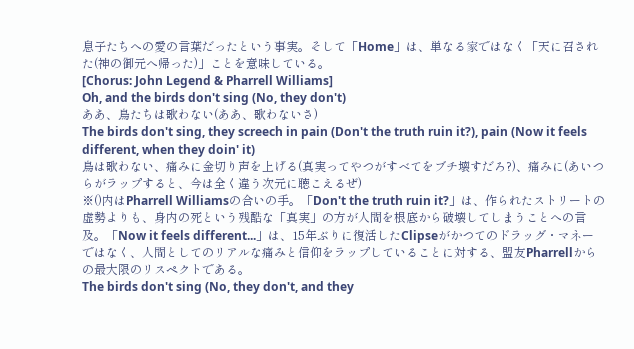息子たちへの愛の言葉だったという事実。そして「Home」は、単なる家ではなく「天に召された(神の御元へ帰った)」ことを意味している。
[Chorus: John Legend & Pharrell Williams]
Oh, and the birds don't sing (No, they don't)
ああ、鳥たちは歌わない(ああ、歌わないさ)
The birds don't sing, they screech in pain (Don't the truth ruin it?), pain (Now it feels different, when they doin' it)
鳥は歌わない、痛みに金切り声を上げる(真実ってやつがすべてをブチ壊すだろ?)、痛みに(あいつらがラップすると、今は全く違う次元に聴こえるぜ)
※()内はPharrell Williamsの合いの手。「Don't the truth ruin it?」は、作られたストリートの虚勢よりも、身内の死という残酷な「真実」の方が人間を根底から破壊してしまうことへの言及。「Now it feels different...」は、15年ぶりに復活したClipseがかつてのドラッグ・マネーではなく、人間としてのリアルな痛みと信仰をラップしていることに対する、盟友Pharrellからの最大限のリスペクトである。
The birds don't sing (No, they don't, and they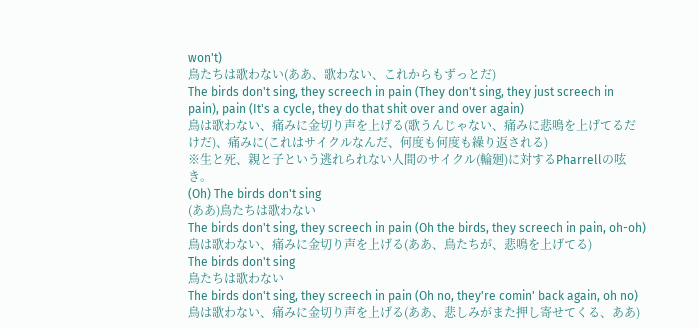won't)
鳥たちは歌わない(ああ、歌わない、これからもずっとだ)
The birds don't sing, they screech in pain (They don't sing, they just screech in pain), pain (It's a cycle, they do that shit over and over again)
鳥は歌わない、痛みに金切り声を上げる(歌うんじゃない、痛みに悲鳴を上げてるだけだ)、痛みに(これはサイクルなんだ、何度も何度も繰り返される)
※生と死、親と子という逃れられない人間のサイクル(輪廻)に対するPharrellの呟き。
(Oh) The birds don't sing
(ああ)鳥たちは歌わない
The birds don't sing, they screech in pain (Oh the birds, they screech in pain, oh-oh)
鳥は歌わない、痛みに金切り声を上げる(ああ、鳥たちが、悲鳴を上げてる)
The birds don't sing
鳥たちは歌わない
The birds don't sing, they screech in pain (Oh no, they're comin' back again, oh no)
鳥は歌わない、痛みに金切り声を上げる(ああ、悲しみがまた押し寄せてくる、ああ)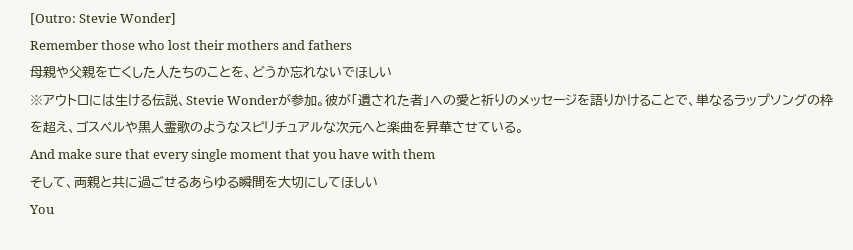[Outro: Stevie Wonder]
Remember those who lost their mothers and fathers
母親や父親を亡くした人たちのことを、どうか忘れないでほしい
※アウトロには生ける伝説、Stevie Wonderが参加。彼が「遺された者」への愛と祈りのメッセージを語りかけることで、単なるラップソングの枠を超え、ゴスペルや黒人霊歌のようなスピリチュアルな次元へと楽曲を昇華させている。
And make sure that every single moment that you have with them
そして、両親と共に過ごせるあらゆる瞬間を大切にしてほしい
You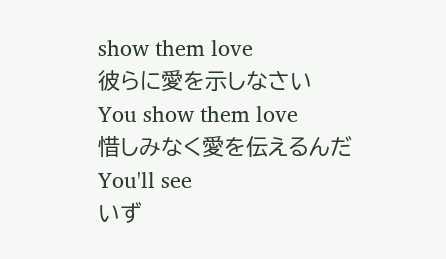show them love
彼らに愛を示しなさい
You show them love
惜しみなく愛を伝えるんだ
You'll see
いず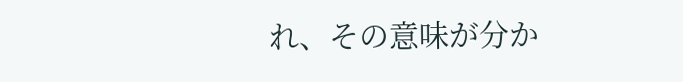れ、その意味が分か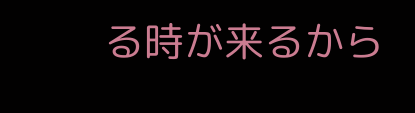る時が来るから